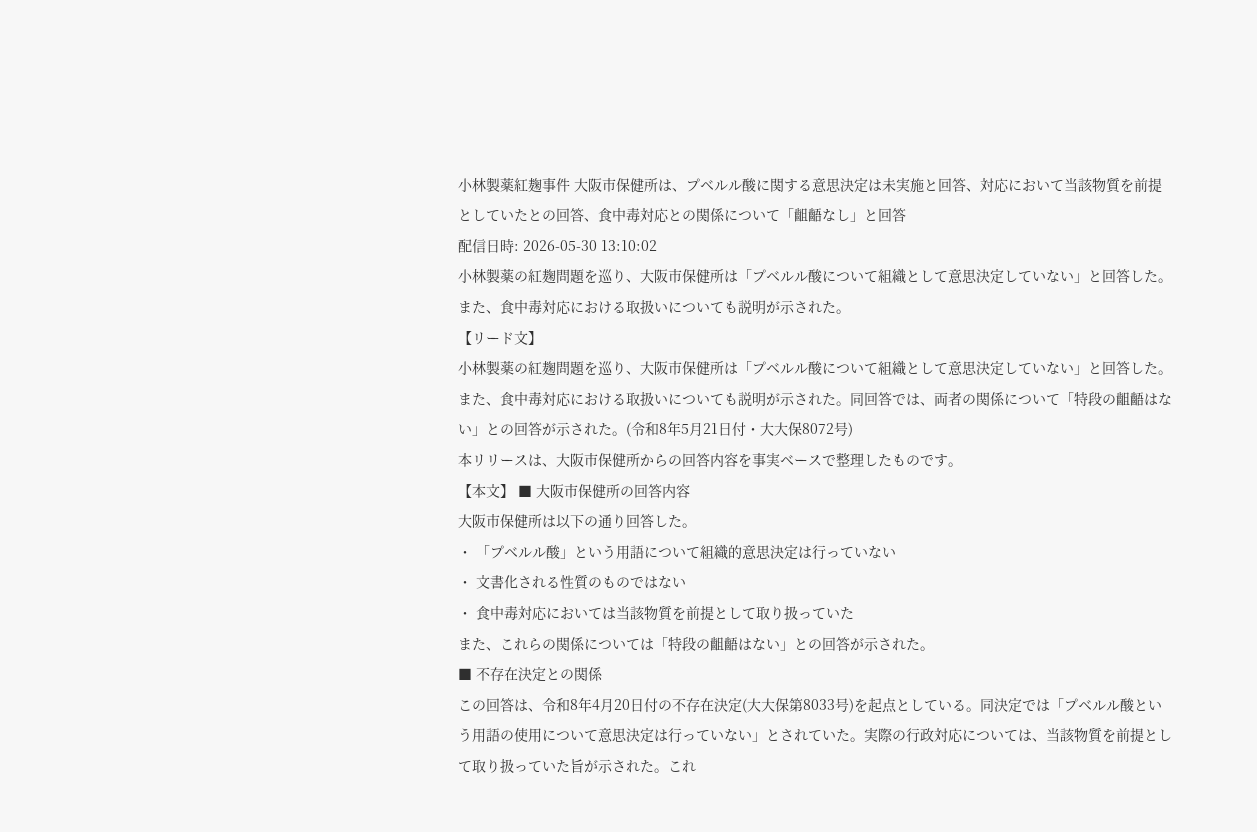小林製薬紅麹事件 大阪市保健所は、プベルル酸に関する意思決定は未実施と回答、対応において当該物質を前提としていたとの回答、食中毒対応との関係について「齟齬なし」と回答
配信日時: 2026-05-30 13:10:02
小林製薬の紅麹問題を巡り、大阪市保健所は「プベルル酸について組織として意思決定していない」と回答した。また、食中毒対応における取扱いについても説明が示された。
【リード文】
小林製薬の紅麹問題を巡り、大阪市保健所は「プベルル酸について組織として意思決定していない」と回答した。また、食中毒対応における取扱いについても説明が示された。同回答では、両者の関係について「特段の齟齬はない」との回答が示された。(令和8年5月21日付・大大保8072号)
本リリースは、大阪市保健所からの回答内容を事実ベースで整理したものです。
【本文】 ■ 大阪市保健所の回答内容
大阪市保健所は以下の通り回答した。
・ 「プベルル酸」という用語について組織的意思決定は行っていない
・ 文書化される性質のものではない
・ 食中毒対応においては当該物質を前提として取り扱っていた
また、これらの関係については「特段の齟齬はない」との回答が示された。
■ 不存在決定との関係
この回答は、令和8年4月20日付の不存在決定(大大保第8033号)を起点としている。同決定では「プベルル酸という用語の使用について意思決定は行っていない」とされていた。実際の行政対応については、当該物質を前提として取り扱っていた旨が示された。これ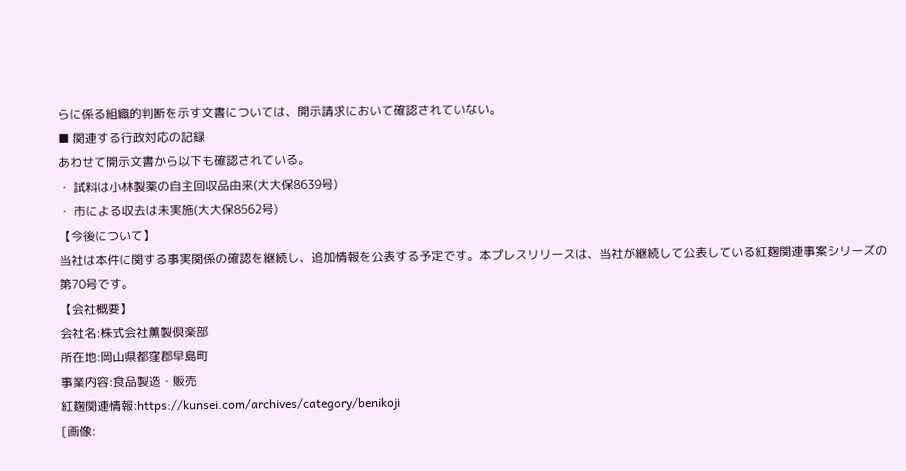らに係る組織的判断を示す文書については、開示請求において確認されていない。
■ 関連する行政対応の記録
あわせて開示文書から以下も確認されている。
・ 試料は小林製薬の自主回収品由来(大大保8639号)
・ 市による収去は未実施(大大保8562号)
【今後について】
当社は本件に関する事実関係の確認を継続し、追加情報を公表する予定です。本プレスリリースは、当社が継続して公表している紅麹関連事案シリーズの第70号です。
【会社概要】
会社名:株式会社薫製倶楽部
所在地:岡山県都窪郡早島町
事業内容:食品製造・販売
紅麹関連情報:https://kunsei.com/archives/category/benikoji
[画像: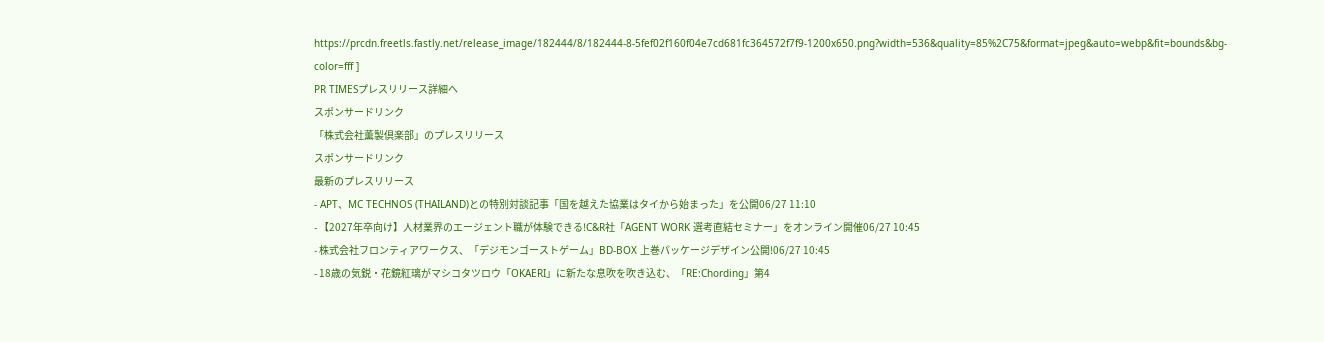https://prcdn.freetls.fastly.net/release_image/182444/8/182444-8-5fef02f160f04e7cd681fc364572f7f9-1200x650.png?width=536&quality=85%2C75&format=jpeg&auto=webp&fit=bounds&bg-color=fff ]
PR TIMESプレスリリース詳細へ
スポンサードリンク
「株式会社薫製倶楽部」のプレスリリース
スポンサードリンク
最新のプレスリリース
- APT、MC TECHNOS (THAILAND)との特別対談記事「国を越えた協業はタイから始まった」を公開06/27 11:10
- 【2027年卒向け】人材業界のエージェント職が体験できる!C&R社「AGENT WORK 選考直結セミナー」をオンライン開催06/27 10:45
- 株式会社フロンティアワークス、「デジモンゴーストゲーム」BD-BOX 上巻パッケージデザイン公開!06/27 10:45
- 18歳の気鋭・花鏡紅璃がマシコタツロウ「OKAERI」に新たな息吹を吹き込む、「RE:Chording」第4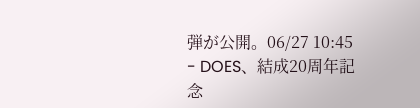弾が公開。06/27 10:45
- DOES、結成20周年記念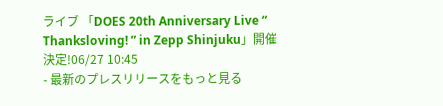ライブ 「DOES 20th Anniversary Live “ Thanksloving! ” in Zepp Shinjuku」開催決定!06/27 10:45
- 最新のプレスリリースをもっと見る